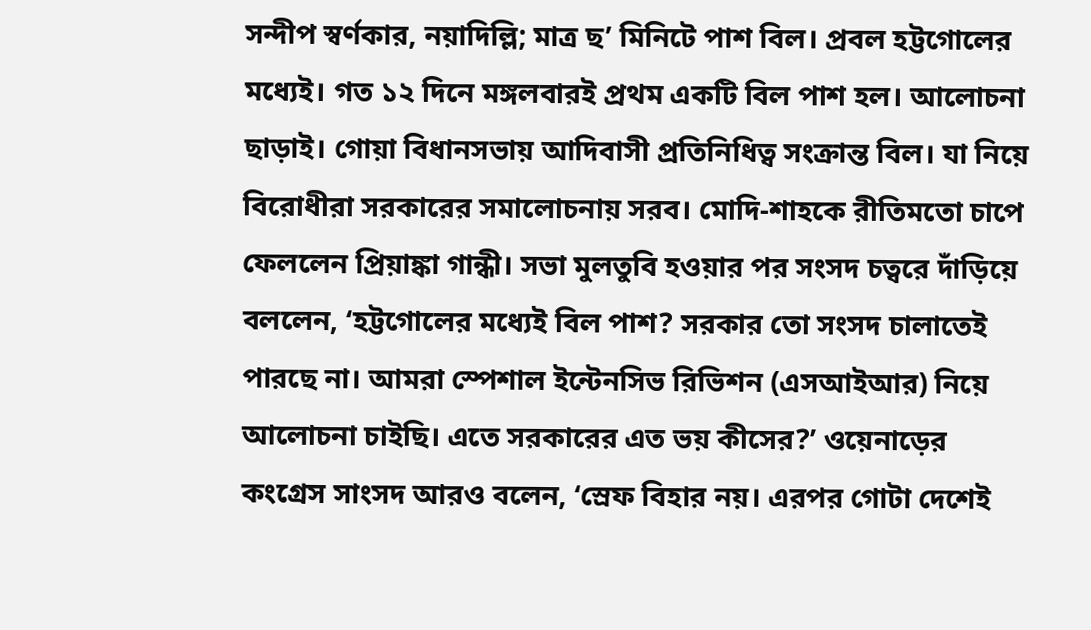সন্দীপ স্বর্ণকার, নয়াদিল্লি; মাত্র ছ’ মিনিটে পাশ বিল। প্রবল হট্টগোলের মধ্যেই। গত ১২ দিনে মঙ্গলবারই প্রথম একটি বিল পাশ হল। আলোচনা ছাড়াই। গোয়া বিধানসভায় আদিবাসী প্রতিনিধিত্ব সংক্রান্ত বিল। যা নিয়ে বিরোধীরা সরকারের সমালোচনায় সরব। মোদি-শাহকে রীতিমতো চাপে ফেললেন প্রিয়াঙ্কা গান্ধী। সভা মুলতুবি হওয়ার পর সংসদ চত্বরে দাঁড়িয়ে বললেন, ‘হট্টগোলের মধ্যেই বিল পাশ? সরকার তো সংসদ চালাতেই পারছে না। আমরা স্পেশাল ইন্টেনসিভ রিভিশন (এসআইআর) নিয়ে আলোচনা চাইছি। এতে সরকারের এত ভয় কীসের?’ ওয়েনাড়ের কংগ্রেস সাংসদ আরও বলেন, ‘স্রেফ বিহার নয়। এরপর গোটা দেশেই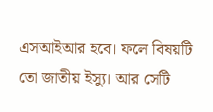এসআইআর হবে। ফলে বিষয়টি তো জাতীয় ইস্যু। আর সেটি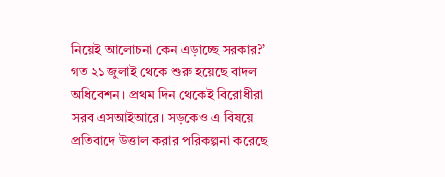নিয়েই আলোচনা কেন এড়াচ্ছে সরকার?’
গত ২১ জুলাই থেকে শুরু হয়েছে বাদল অধিবেশন। প্রথম দিন থেকেই বিরোধীরা সরব এসআইআরে। সড়কেও এ বিষয়ে প্রতিবাদে উত্তাল করার পরিকল্পনা করেছে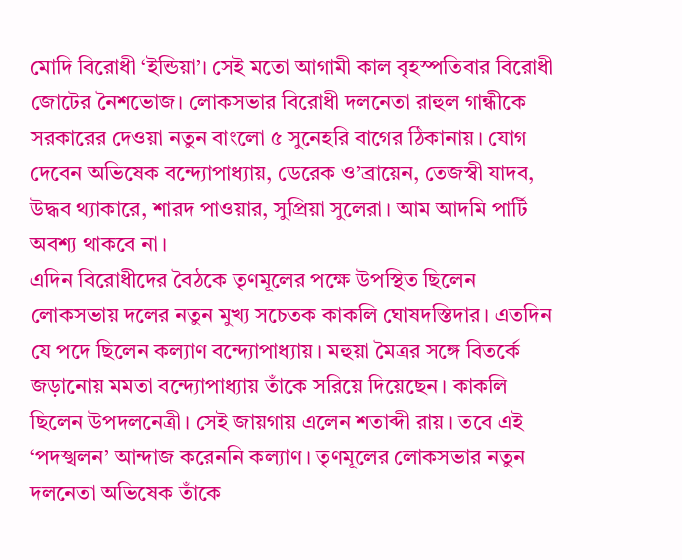মোদি বিরোধী ‘ইন্ডিয়া’। সেই মতো আগামী কাল বৃহস্পতিবার বিরোধী জোটের নৈশভোজ। লোকসভার বিরোধী দলনেতা রাহুল গান্ধীকে সরকারের দেওয়া নতুন বাংলো ৫ সুনেহরি বাগের ঠিকানায়। যোগ দেবেন অভিষেক বন্দ্যোপাধ্যায়, ডেরেক ও’ব্রায়েন, তেজস্বী যাদব, উদ্ধব থ্যাকারে, শারদ পাওয়ার, সুপ্রিয়া সুলেরা। আম আদমি পার্টি অবশ্য থাকবে না।
এদিন বিরোধীদের বৈঠকে তৃণমূলের পক্ষে উপস্থিত ছিলেন লোকসভায় দলের নতুন মুখ্য সচেতক কাকলি ঘোষদস্তিদার। এতদিন যে পদে ছিলেন কল্যাণ বন্দ্যোপাধ্যায়। মহুয়া মৈত্রর সঙ্গে বিতর্কে জড়ানোয় মমতা বন্দ্যোপাধ্যায় তাঁকে সরিয়ে দিয়েছেন। কাকলি ছিলেন উপদলনেত্রী। সেই জায়গায় এলেন শতাব্দী রায়। তবে এই ‘পদস্খলন’ আন্দাজ করেননি কল্যাণ। তৃণমূলের লোকসভার নতুন দলনেতা অভিষেক তাঁকে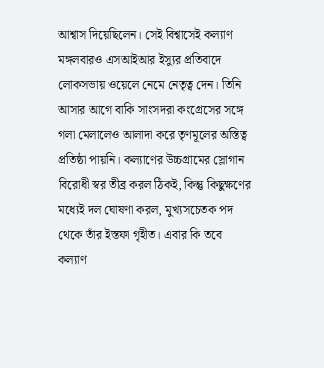আশ্বাস দিয়েছিলেন। সেই বিশ্বাসেই কল্যাণ মঙ্গলবারও এসআইআর ইস্যুর প্রতিবাদে লোকসভায় ওয়েলে নেমে নেতৃত্ব দেন। তিনি আসার আগে বাকি সাংসদরা কংগ্রেসের সঙ্গে গলা মেলালেও আলাদা করে তৃণমূলের অস্তিত্ব প্রতিষ্ঠা পায়নি। কল্যাণের উচ্চগ্রামের স্লোগান বিরোধী স্বর তীব্র করল ঠিকই, কিন্তু কিছুক্ষণের মধ্যেই দল ঘোষণা করল, মুখ্যসচেতক পদ থেকে তাঁর ইস্তফা গৃহীত। এবার কি তবে কল্যাণ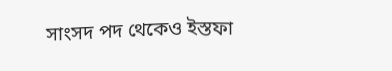সাংসদ পদ থেকেও ইস্তফা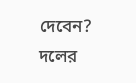দেবেন? দলের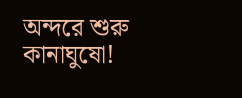অন্দরে শুরু কানাঘুষো!